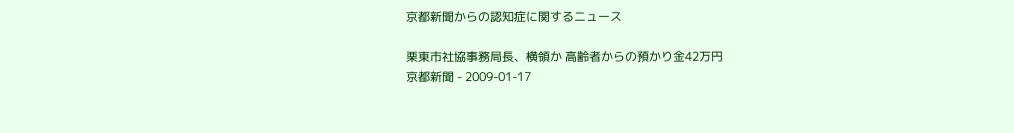京都新聞からの認知症に関するニュース

栗東市社協事務局長、横領か 高齢者からの預かり金42万円
京都新聞 - 2009-01-17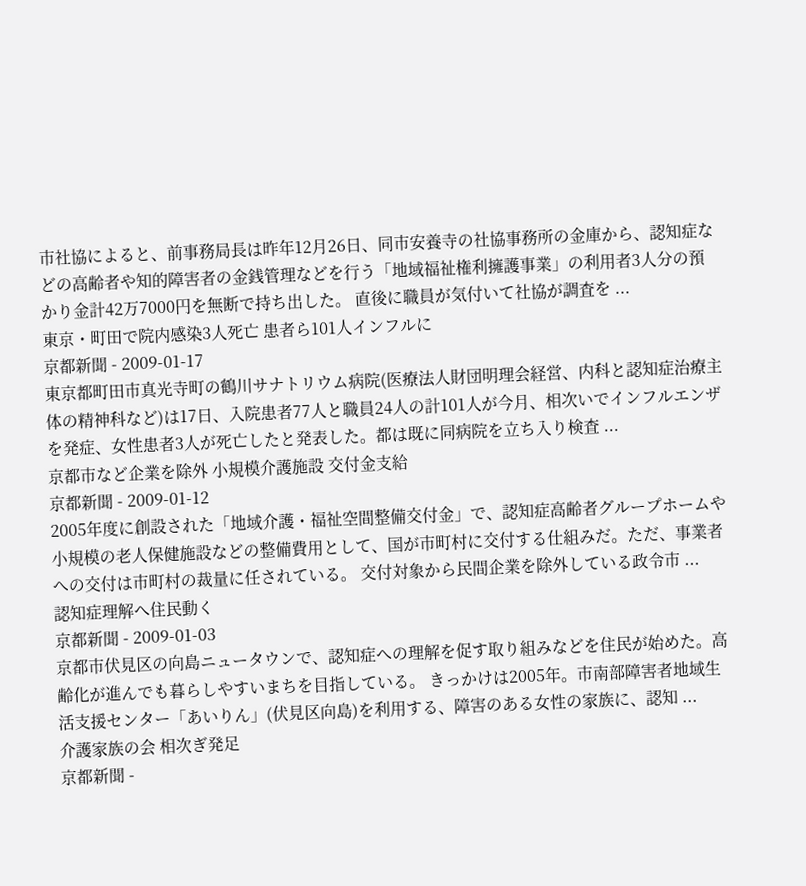市社協によると、前事務局長は昨年12月26日、同市安養寺の社協事務所の金庫から、認知症などの高齢者や知的障害者の金銭管理などを行う「地域福祉権利擁護事業」の利用者3人分の預かり金計42万7000円を無断で持ち出した。 直後に職員が気付いて社協が調査を ...
東京・町田で院内感染3人死亡 患者ら101人インフルに
京都新聞 - 2009-01-17
東京都町田市真光寺町の鶴川サナトリウム病院(医療法人財団明理会経営、内科と認知症治療主体の精神科など)は17日、入院患者77人と職員24人の計101人が今月、相次いでインフルエンザを発症、女性患者3人が死亡したと発表した。都は既に同病院を立ち入り検査 ...
京都市など企業を除外 小規模介護施設 交付金支給
京都新聞 - 2009-01-12
2005年度に創設された「地域介護・福祉空間整備交付金」で、認知症高齢者グループホームや小規模の老人保健施設などの整備費用として、国が市町村に交付する仕組みだ。ただ、事業者への交付は市町村の裁量に任されている。 交付対象から民間企業を除外している政令市 ...
認知症理解へ住民動く
京都新聞 - 2009-01-03
京都市伏見区の向島ニュータウンで、認知症への理解を促す取り組みなどを住民が始めた。高齢化が進んでも暮らしやすいまちを目指している。 きっかけは2005年。市南部障害者地域生活支援センター「あいりん」(伏見区向島)を利用する、障害のある女性の家族に、認知 ...
介護家族の会 相次ぎ発足
京都新聞 -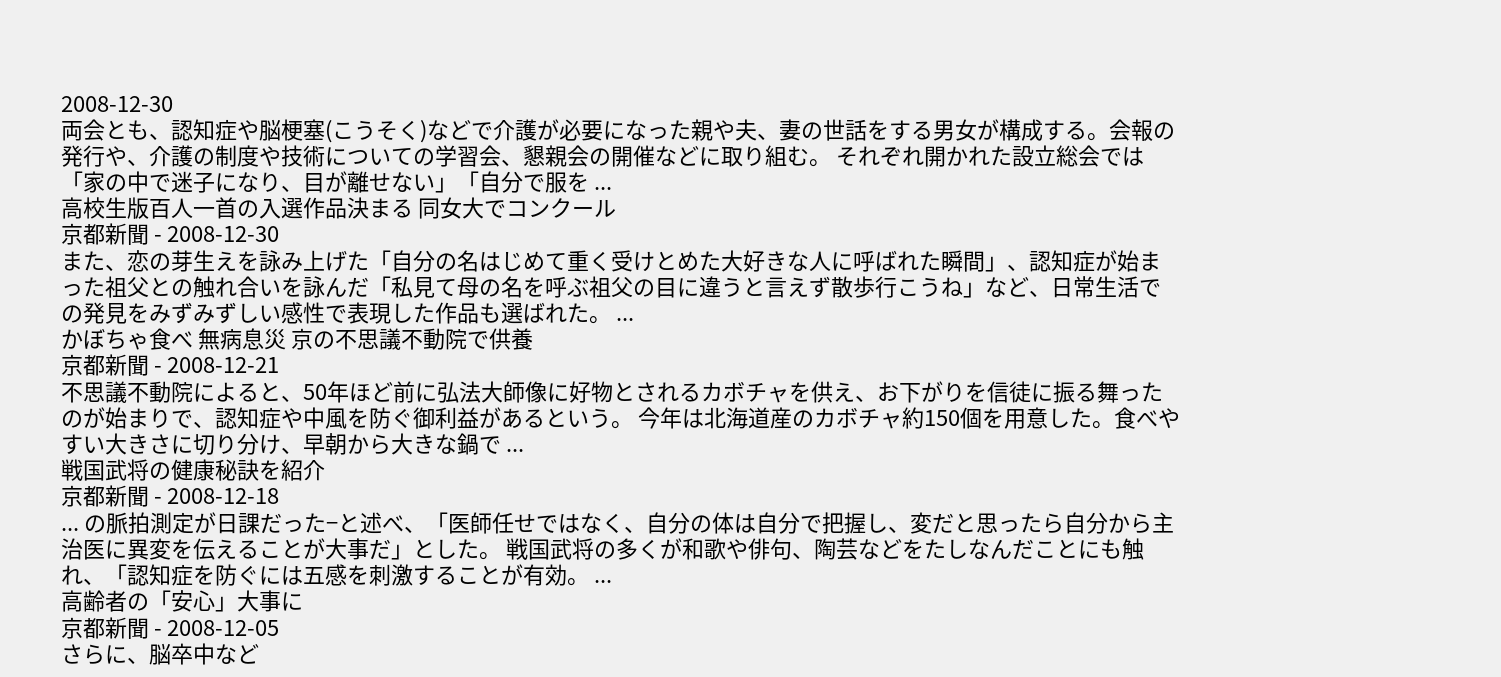2008-12-30
両会とも、認知症や脳梗塞(こうそく)などで介護が必要になった親や夫、妻の世話をする男女が構成する。会報の発行や、介護の制度や技術についての学習会、懇親会の開催などに取り組む。 それぞれ開かれた設立総会では「家の中で迷子になり、目が離せない」「自分で服を ...
高校生版百人一首の入選作品決まる 同女大でコンクール
京都新聞 - 2008-12-30
また、恋の芽生えを詠み上げた「自分の名はじめて重く受けとめた大好きな人に呼ばれた瞬間」、認知症が始まった祖父との触れ合いを詠んだ「私見て母の名を呼ぶ祖父の目に違うと言えず散歩行こうね」など、日常生活での発見をみずみずしい感性で表現した作品も選ばれた。 ...
かぼちゃ食べ 無病息災 京の不思議不動院で供養
京都新聞 - 2008-12-21
不思議不動院によると、50年ほど前に弘法大師像に好物とされるカボチャを供え、お下がりを信徒に振る舞ったのが始まりで、認知症や中風を防ぐ御利益があるという。 今年は北海道産のカボチャ約150個を用意した。食べやすい大きさに切り分け、早朝から大きな鍋で ...
戦国武将の健康秘訣を紹介
京都新聞 - 2008-12-18
... の脈拍測定が日課だった−と述べ、「医師任せではなく、自分の体は自分で把握し、変だと思ったら自分から主治医に異変を伝えることが大事だ」とした。 戦国武将の多くが和歌や俳句、陶芸などをたしなんだことにも触れ、「認知症を防ぐには五感を刺激することが有効。 ...
高齢者の「安心」大事に
京都新聞 - 2008-12-05
さらに、脳卒中など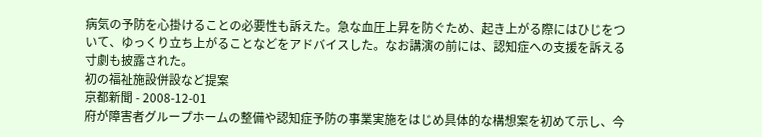病気の予防を心掛けることの必要性も訴えた。急な血圧上昇を防ぐため、起き上がる際にはひじをついて、ゆっくり立ち上がることなどをアドバイスした。なお講演の前には、認知症への支援を訴える寸劇も披露された。
初の福祉施設併設など提案
京都新聞 - 2008-12-01
府が障害者グループホームの整備や認知症予防の事業実施をはじめ具体的な構想案を初めて示し、今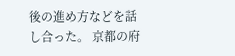後の進め方などを話し合った。 京都の府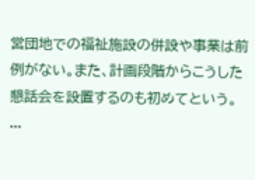営団地での福祉施設の併設や事業は前例がない。また、計画段階からこうした懇話会を設置するのも初めてという。 ...